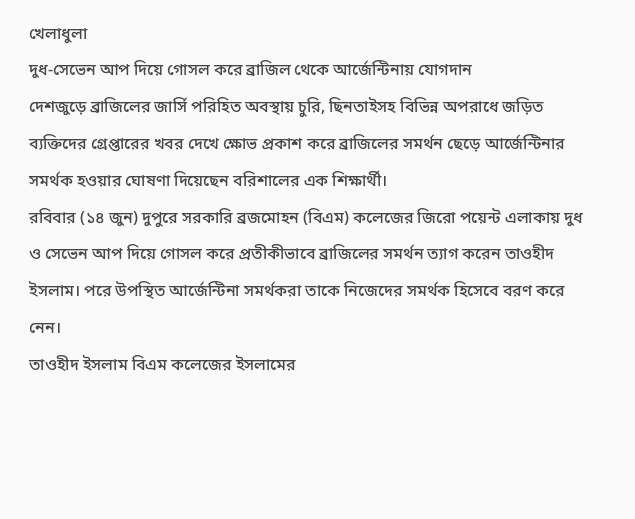খেলাধুলা
দুধ-সেভেন আপ দিয়ে গোসল করে ব্রাজিল থেকে আর্জেন্টিনায় যোগদান
দেশজুড়ে ব্রাজিলের জার্সি পরিহিত অবস্থায় চুরি, ছিনতাইসহ বিভিন্ন অপরাধে জড়িত ব্যক্তিদের গ্রেপ্তারের খবর দেখে ক্ষোভ প্রকাশ করে ব্রাজিলের সমর্থন ছেড়ে আর্জেন্টিনার সমর্থক হওয়ার ঘোষণা দিয়েছেন বরিশালের এক শিক্ষার্থী।
রবিবার (১৪ জুন) দুপুরে সরকারি ব্রজমোহন (বিএম) কলেজের জিরো পয়েন্ট এলাকায় দুধ ও সেভেন আপ দিয়ে গোসল করে প্রতীকীভাবে ব্রাজিলের সমর্থন ত্যাগ করেন তাওহীদ ইসলাম। পরে উপস্থিত আর্জেন্টিনা সমর্থকরা তাকে নিজেদের সমর্থক হিসেবে বরণ করে নেন।
তাওহীদ ইসলাম বিএম কলেজের ইসলামের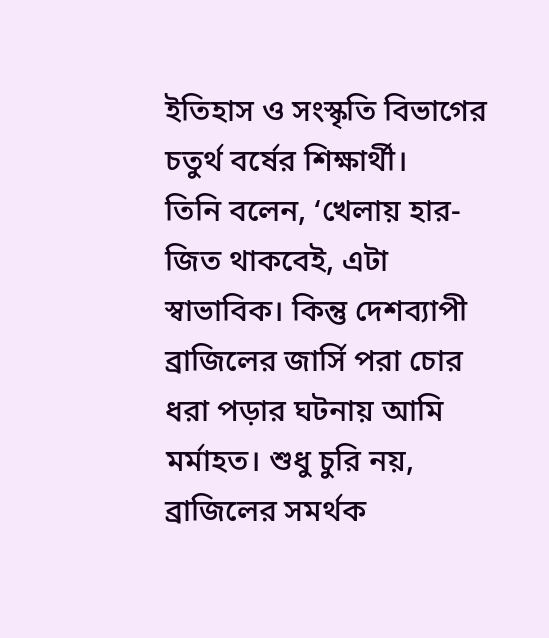ইতিহাস ও সংস্কৃতি বিভাগের চতুর্থ বর্ষের শিক্ষার্থী।
তিনি বলেন, ‘খেলায় হার-জিত থাকবেই, এটা স্বাভাবিক। কিন্তু দেশব্যাপী ব্রাজিলের জার্সি পরা চোর ধরা পড়ার ঘটনায় আমি মর্মাহত। শুধু চুরি নয়, ব্রাজিলের সমর্থক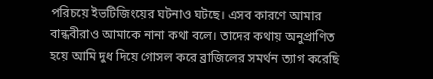পরিচয়ে ইভটিজিংয়ের ঘটনাও ঘটছে। এসব কারণে আমার বান্ধবীরাও আমাকে নানা কথা বলে। তাদের কথায় অনুপ্রাণিত হয়ে আমি দুধ দিয়ে গোসল করে ব্রাজিলের সমর্থন ত্যাগ করেছি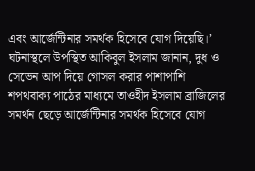এবং আর্জেন্টিনার সমর্থক হিসেবে যোগ দিয়েছি।’
ঘটনাস্থলে উপস্থিত আকিবুল ইসলাম জানান, দুধ ও সেভেন আপ দিয়ে গোসল করার পাশাপাশি শপথবাক্য পাঠের মাধ্যমে তাওহীদ ইসলাম ব্রাজিলের সমর্থন ছেড়ে আর্জেন্টিনার সমর্থক হিসেবে যোগ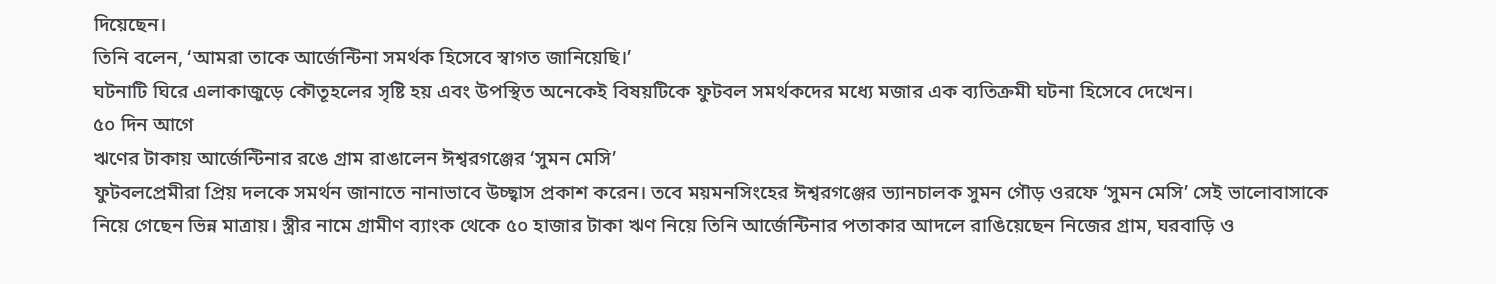দিয়েছেন।
তিনি বলেন, ‘আমরা তাকে আর্জেন্টিনা সমর্থক হিসেবে স্বাগত জানিয়েছি।’
ঘটনাটি ঘিরে এলাকাজুড়ে কৌতূহলের সৃষ্টি হয় এবং উপস্থিত অনেকেই বিষয়টিকে ফুটবল সমর্থকদের মধ্যে মজার এক ব্যতিক্রমী ঘটনা হিসেবে দেখেন।
৫০ দিন আগে
ঋণের টাকায় আর্জেন্টিনার রঙে গ্রাম রাঙালেন ঈশ্বরগঞ্জের ‘সুমন মেসি’
ফুটবলপ্রেমীরা প্রিয় দলকে সমর্থন জানাতে নানাভাবে উচ্ছ্বাস প্রকাশ করেন। তবে ময়মনসিংহের ঈশ্বরগঞ্জের ভ্যানচালক সুমন গৌড় ওরফে ‘সুমন মেসি’ সেই ভালোবাসাকে নিয়ে গেছেন ভিন্ন মাত্রায়। স্ত্রীর নামে গ্রামীণ ব্যাংক থেকে ৫০ হাজার টাকা ঋণ নিয়ে তিনি আর্জেন্টিনার পতাকার আদলে রাঙিয়েছেন নিজের গ্রাম, ঘরবাড়ি ও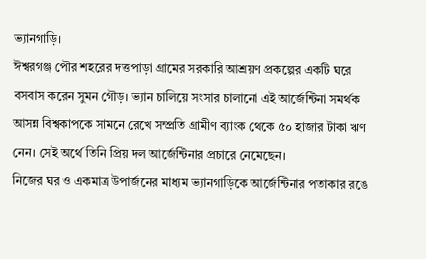ভ্যানগাড়ি।
ঈশ্বরগঞ্জ পৌর শহরের দত্তপাড়া গ্রামের সরকারি আশ্রয়ণ প্রকল্পের একটি ঘরে বসবাস করেন সুমন গৌড়। ভ্যান চালিয়ে সংসার চালানো এই আর্জেন্টিনা সমর্থক আসন্ন বিশ্বকাপকে সামনে রেখে সম্প্রতি গ্রামীণ ব্যাংক থেকে ৫০ হাজার টাকা ঋণ নেন। সেই অর্থে তিনি প্রিয় দল আর্জেন্টিনার প্রচারে নেমেছেন।
নিজের ঘর ও একমাত্র উপার্জনের মাধ্যম ভ্যানগাড়িকে আর্জেন্টিনার পতাকার রঙে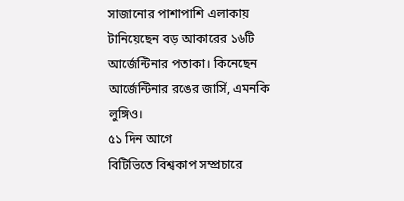সাজানোর পাশাপাশি এলাকায় টানিয়েছেন বড় আকারের ১৬টি আর্জেন্টিনার পতাকা। কিনেছেন আর্জেন্টিনার রঙের জার্সি, এমনকি লুঙ্গিও।
৫১ দিন আগে
বিটিভিতে বিশ্বকাপ সম্প্রচারে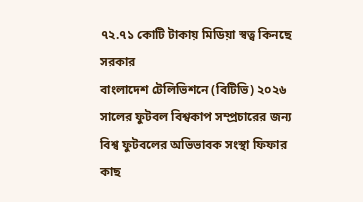৭২.৭১ কোটি টাকায় মিডিয়া স্বত্ব কিনছে সরকার
বাংলাদেশ টেলিভিশনে (বিটিভি) ২০২৬ সালের ফুটবল বিশ্বকাপ সম্প্রচারের জন্য বিশ্ব ফুটবলের অভিভাবক সংস্থা ফিফার কাছ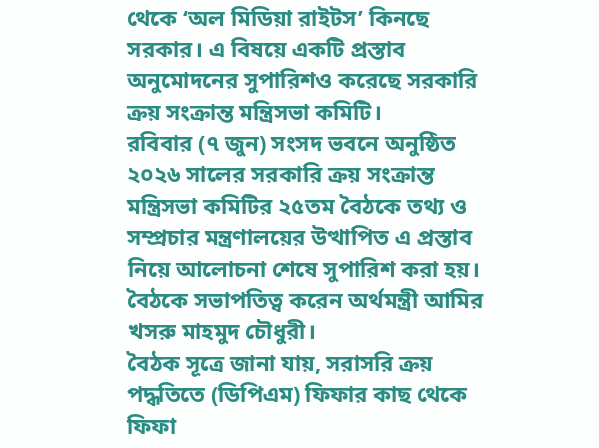থেকে ‘অল মিডিয়া রাইটস’ কিনছে সরকার। এ বিষয়ে একটি প্রস্তাব অনুমোদনের সুপারিশও করেছে সরকারি ক্রয় সংক্রান্ত মন্ত্রিসভা কমিটি।
রবিবার (৭ জুন) সংসদ ভবনে অনুষ্ঠিত ২০২৬ সালের সরকারি ক্রয় সংক্রান্ত মন্ত্রিসভা কমিটির ২৫তম বৈঠকে তথ্য ও সম্প্রচার মন্ত্রণালয়ের উত্থাপিত এ প্রস্তাব নিয়ে আলোচনা শেষে সুপারিশ করা হয়। বৈঠকে সভাপতিত্ব করেন অর্থমন্ত্রী আমির খসরু মাহমুদ চৌধুরী।
বৈঠক সূত্রে জানা যায়, সরাসরি ক্রয় পদ্ধতিতে (ডিপিএম) ফিফার কাছ থেকে ফিফা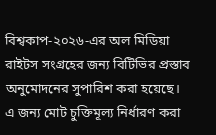বিশ্বকাপ-২০২৬-এর অল মিডিয়া রাইটস সংগ্রহের জন্য বিটিভির প্রস্তাব অনুমোদনের সুপারিশ করা হয়েছে। এ জন্য মোট চুক্তিমূল্য নির্ধারণ করা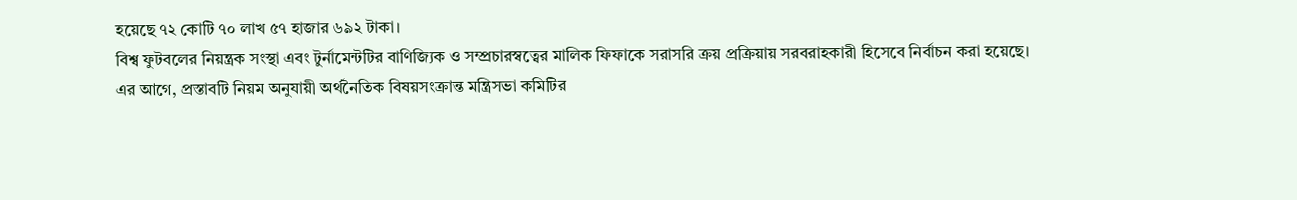হয়েছে ৭২ কোটি ৭০ লাখ ৫৭ হাজার ৬৯২ টাকা।
বিশ্ব ফুটবলের নিয়ন্ত্রক সংস্থা এবং টুর্নামেন্টটির বাণিজ্যিক ও সম্প্রচারস্বত্বের মালিক ফিফাকে সরাসরি ক্রয় প্রক্রিয়ায় সরবরাহকারী হিসেবে নির্বাচন করা হয়েছে।
এর আগে, প্রস্তাবটি নিয়ম অনুযায়ী অর্থনৈতিক বিষয়সংক্রান্ত মন্ত্রিসভা কমিটির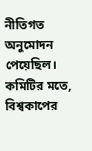নীতিগত অনুমোদন পেয়েছিল। কমিটির মতে, বিশ্বকাপের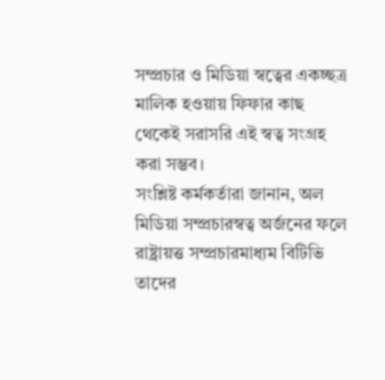সম্প্রচার ও মিডিয়া স্বত্বের একচ্ছত্র মালিক হওয়ায় ফিফার কাছ থেকেই সরাসরি এই স্বত্ব সংগ্রহ করা সম্ভব।
সংশ্লিষ্ট কর্মকর্তারা জানান, অল মিডিয়া সম্প্রচারস্বত্ব অর্জনের ফলে রাষ্ট্রায়ত্ত সম্প্রচারমাধ্যম বিটিভি তাদের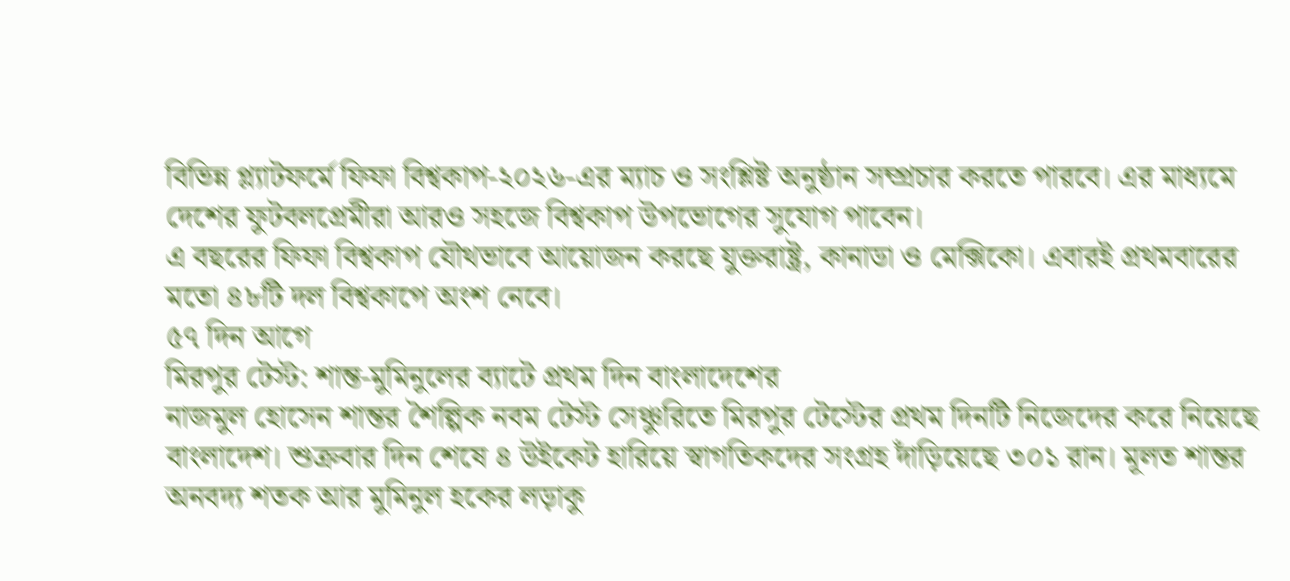বিভিন্ন প্ল্যাটফর্মে ফিফা বিশ্বকাপ-২০২৬-এর ম্যাচ ও সংশ্লিষ্ট অনুষ্ঠান সম্প্রচার করতে পারবে। এর মাধ্যমে দেশের ফুটবলপ্রেমীরা আরও সহজে বিশ্বকাপ উপভোগের সুযোগ পাবেন।
এ বছরের ফিফা বিশ্বকাপ যৌথভাবে আয়োজন করছে যুক্তরাষ্ট্র, কানাডা ও মেক্সিকো। এবারই প্রথমবারের মতো ৪৮টি দল বিশ্বকাপে অংশ নেবে।
৫৭ দিন আগে
মিরপুর টেস্ট: শান্ত-মুমিনুলের ব্যাটে প্রথম দিন বাংলাদেশের
নাজমুল হোসেন শান্তর শৈল্পিক নবম টেস্ট সেঞ্চুরিতে মিরপুর টেস্টের প্রথম দিনটি নিজেদের করে নিয়েছে বাংলাদেশ। শুক্রবার দিন শেষে ৪ উইকেট হারিয়ে স্বাগতিকদের সংগ্রহ দাঁড়িয়েছে ৩০১ রান। মূলত শান্তর অনবদ্য শতক আর মুমিনুল হকের লড়াকু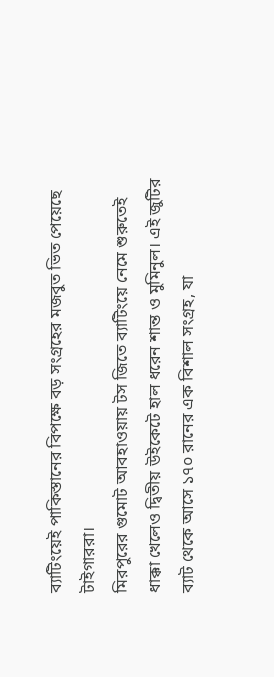ব্যাটিংয়েই পাকিস্তানের বিপক্ষে বড় সংগ্রহের মজবুত ভিত পেয়েছে টাইগাররা।
মিরপুরের গুমোট আবহাওয়ায় টস জিতে ব্যাটিংয়ে নেমে শুরুতেই ধাক্কা খেলেও দ্বিতীয় উইকেটে হাল ধরেন শান্ত ও মুমিনুল। এই জুটির ব্যাট থেকে আসে ১৭০ রানের এক বিশাল সংগ্রহ, যা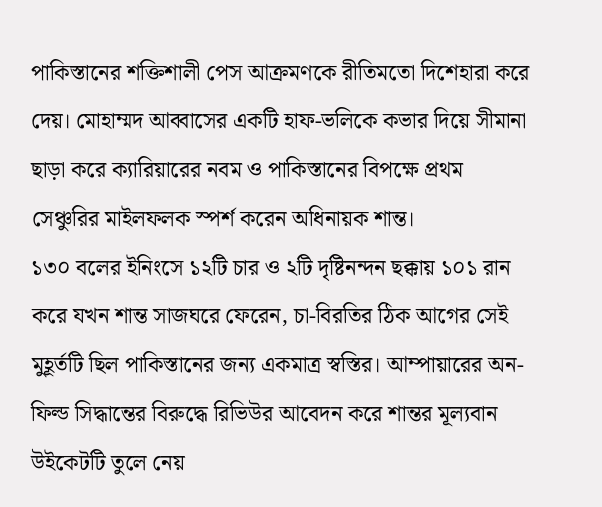পাকিস্তানের শক্তিশালী পেস আক্রমণকে রীতিমতো দিশেহারা করে দেয়। মোহাম্মদ আব্বাসের একটি হাফ-ভলিকে কভার দিয়ে সীমানা ছাড়া করে ক্যারিয়ারের নবম ও পাকিস্তানের বিপক্ষে প্রথম সেঞ্চুরির মাইলফলক স্পর্শ করেন অধিনায়ক শান্ত।
১৩০ বলের ইনিংসে ১২টি চার ও ২টি দৃষ্টিনন্দন ছক্কায় ১০১ রান করে যখন শান্ত সাজঘরে ফেরেন, চা-বিরতির ঠিক আগের সেই মুহূর্তটি ছিল পাকিস্তানের জন্য একমাত্র স্বস্তির। আম্পায়ারের অন-ফিল্ড সিদ্ধান্তের বিরুদ্ধে রিভিউর আবেদন করে শান্তর মূল্যবান উইকেটটি তুলে নেয়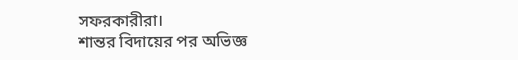সফরকারীরা।
শান্তর বিদায়ের পর অভিজ্ঞ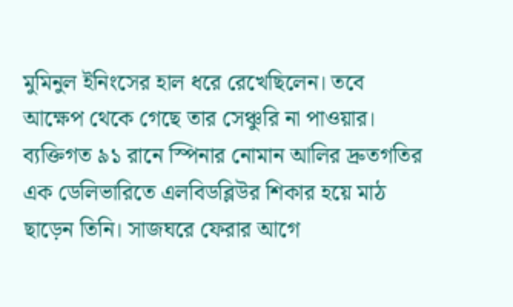মুমিনুল ইনিংসের হাল ধরে রেখেছিলেন। তবে আক্ষেপ থেকে গেছে তার সেঞ্চুরি না পাওয়ার। ব্যক্তিগত ৯১ রানে স্পিনার নোমান আলির দ্রুতগতির এক ডেলিভারিতে এলবিডব্লিউর শিকার হয়ে মাঠ ছাড়েন তিনি। সাজঘরে ফেরার আগে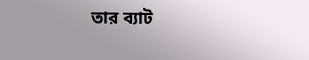তার ব্যাট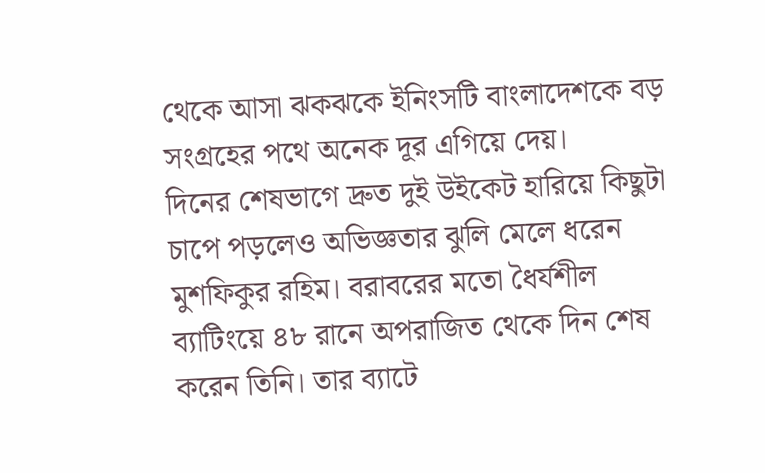থেকে আসা ঝকঝকে ইনিংসটি বাংলাদেশকে বড় সংগ্রহের পথে অনেক দূর এগিয়ে দেয়।
দিনের শেষভাগে দ্রুত দুই উইকেট হারিয়ে কিছুটা চাপে পড়লেও অভিজ্ঞতার ঝুলি মেলে ধরেন মুশফিকুর রহিম। বরাবরের মতো ধৈর্যশীল ব্যাটিংয়ে ৪৮ রানে অপরাজিত থেকে দিন শেষ করেন তিনি। তার ব্যাটে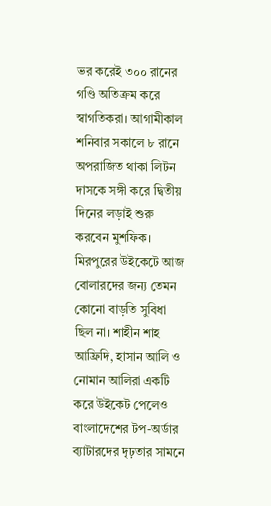ভর করেই ৩০০ রানের গণ্ডি অতিক্রম করে স্বাগতিকরা। আগামীকাল শনিবার সকালে ৮ রানে অপরাজিত থাকা লিটন দাসকে সঙ্গী করে দ্বিতীয় দিনের লড়াই শুরু করবেন মুশফিক।
মিরপুরের উইকেটে আজ বোলারদের জন্য তেমন কোনো বাড়তি সুবিধা ছিল না। শাহীন শাহ আফ্রিদি, হাসান আলি ও নোমান আলিরা একটি করে উইকেট পেলেও বাংলাদেশের টপ-অর্ডার ব্যাটারদের দৃঢ়তার সামনে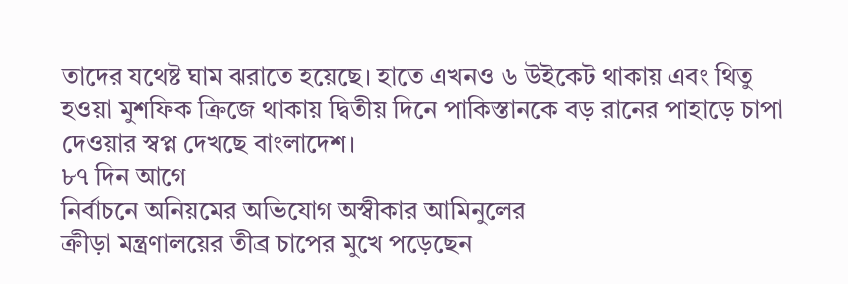তাদের যথেষ্ট ঘাম ঝরাতে হয়েছে। হাতে এখনও ৬ উইকেট থাকায় এবং থিতু হওয়া মুশফিক ক্রিজে থাকায় দ্বিতীয় দিনে পাকিস্তানকে বড় রানের পাহাড়ে চাপা দেওয়ার স্বপ্ন দেখছে বাংলাদেশ।
৮৭ দিন আগে
নির্বাচনে অনিয়মের অভিযোগ অস্বীকার আমিনুলের
ক্রীড়া মন্ত্রণালয়ের তীব্র চাপের মুখে পড়েছেন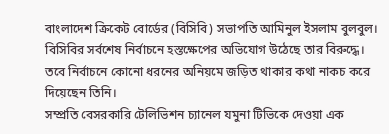বাংলাদেশ ক্রিকেট বোর্ডের (বিসিবি) সভাপতি আমিনুল ইসলাম বুলবুল। বিসিবির সর্বশেষ নির্বাচনে হস্তক্ষেপের অভিযোগ উঠেছে তার বিরুদ্ধে। তবে নির্বাচনে কোনো ধরনের অনিয়মে জড়িত থাকার কথা নাকচ করে দিয়েছেন তিনি।
সম্প্রতি বেসরকারি টেলিভিশন চ্যানেল যমুনা টিভিকে দেওয়া এক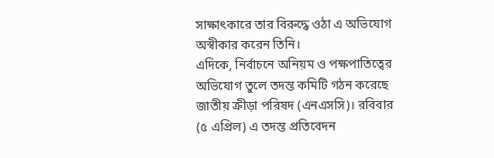সাক্ষাৎকারে তার বিরুদ্ধে ওঠা এ অভিযোগ অস্বীকার করেন তিনি।
এদিকে, নির্বাচনে অনিয়ম ও পক্ষপাতিত্বের অভিযোগ তুলে তদন্ত কমিটি গঠন করেছে জাতীয় ক্রীড়া পরিষদ (এনএসসি)। রবিবার (৫ এপ্রিল) এ তদন্ত প্রতিবেদন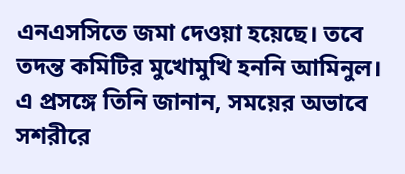এনএসসিতে জমা দেওয়া হয়েছে। তবে তদন্ত কমিটির মুখোমুখি হননি আমিনুল।
এ প্রসঙ্গে তিনি জানান, সময়ের অভাবে সশরীরে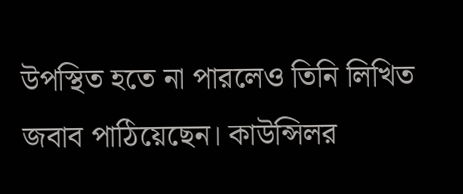উপস্থিত হতে না পারলেও তিনি লিখিত জবাব পাঠিয়েছেন। কাউন্সিলর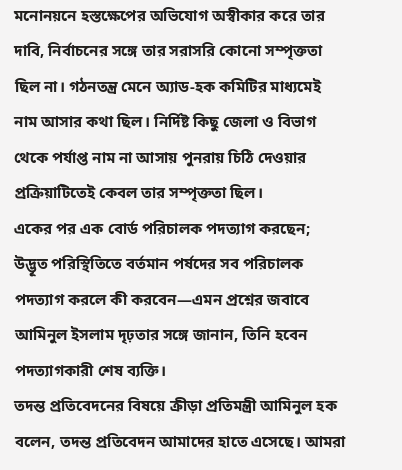মনোনয়নে হস্তক্ষেপের অভিযোগ অস্বীকার করে তার দাবি, নির্বাচনের সঙ্গে তার সরাসরি কোনো সম্পৃক্ততা ছিল না। গঠনতন্ত্র মেনে অ্যাড-হক কমিটির মাধ্যমেই নাম আসার কথা ছিল। নির্দিষ্ট কিছু জেলা ও বিভাগ থেকে পর্যাপ্ত নাম না আসায় পুনরায় চিঠি দেওয়ার প্রক্রিয়াটিতেই কেবল তার সম্পৃক্ততা ছিল।
একের পর এক বোর্ড পরিচালক পদত্যাগ করছেন; উদ্ভূত পরিস্থিতিতে বর্তমান পর্ষদের সব পরিচালক পদত্যাগ করলে কী করবেন—এমন প্রশ্নের জবাবে আমিনুল ইসলাম দৃঢ়তার সঙ্গে জানান, তিনি হবেন পদত্যাগকারী শেষ ব্যক্তি।
তদন্ত প্রতিবেদনের বিষয়ে ক্রীড়া প্রতিমন্ত্রী আমিনুল হক বলেন, তদন্ত প্রতিবেদন আমাদের হাতে এসেছে। আমরা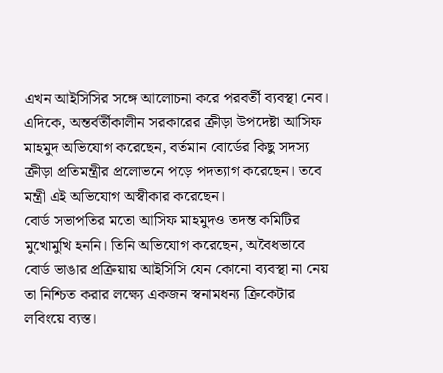এখন আইসিসির সঙ্গে আলোচনা করে পরবর্তী ব্যবস্থা নেব।
এদিকে, অন্তর্বর্তীকালীন সরকারের ক্রীড়া উপদেষ্টা আসিফ মাহমুদ অভিযোগ করেছেন, বর্তমান বোর্ডের কিছু সদস্য ক্রীড়া প্রতিমন্ত্রীর প্রলোভনে পড়ে পদত্যাগ করেছেন। তবে মন্ত্রী এই অভিযোগ অস্বীকার করেছেন।
বোর্ড সভাপতির মতো আসিফ মাহমুদও তদন্ত কমিটির মুখোমুখি হননি। তিনি অভিযোগ করেছেন, অবৈধভাবে বোর্ড ভাঙার প্রক্রিয়ায় আইসিসি যেন কোনো ব্যবস্থা না নেয় তা নিশ্চিত করার লক্ষ্যে একজন স্বনামধন্য ক্রিকেটার লবিংয়ে ব্যস্ত।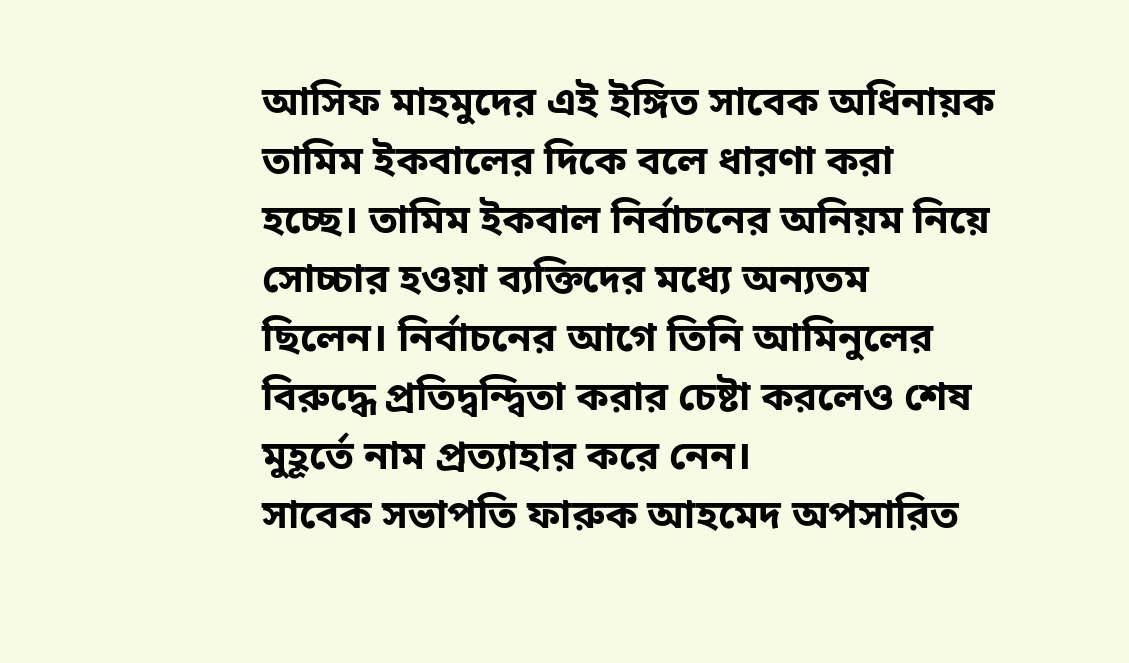আসিফ মাহমুদের এই ইঙ্গিত সাবেক অধিনায়ক তামিম ইকবালের দিকে বলে ধারণা করা হচ্ছে। তামিম ইকবাল নির্বাচনের অনিয়ম নিয়ে সোচ্চার হওয়া ব্যক্তিদের মধ্যে অন্যতম ছিলেন। নির্বাচনের আগে তিনি আমিনুলের বিরুদ্ধে প্রতিদ্বন্দ্বিতা করার চেষ্টা করলেও শেষ মুহূর্তে নাম প্রত্যাহার করে নেন।
সাবেক সভাপতি ফারুক আহমেদ অপসারিত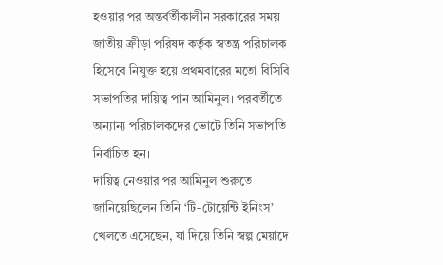হওয়ার পর অন্তর্বর্তীকালীন সরকারের সময় জাতীয় ক্রীড়া পরিষদ কর্তৃক স্বতন্ত্র পরিচালক হিসেবে নিযুক্ত হয়ে প্রথমবারের মতো বিসিবি সভাপতির দায়িত্ব পান আমিনুল। পরবর্তীতে অন্যান্য পরিচালকদের ভোটে তিনি সভাপতি নির্বাচিত হন।
দায়িত্ব নেওয়ার পর আমিনুল শুরুতে জানিয়েছিলেন তিনি ‘টি-টোয়েন্টি ইনিংস’ খেলতে এসেছেন, যা দিয়ে তিনি স্বল্প মেয়াদে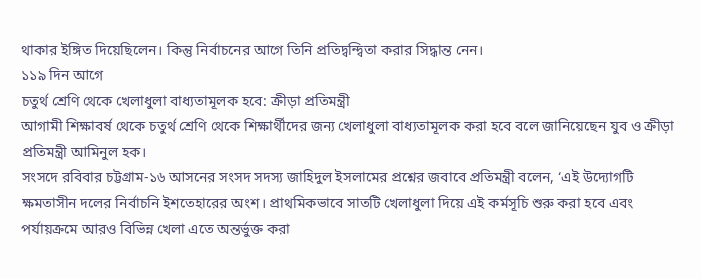থাকার ইঙ্গিত দিয়েছিলেন। কিন্তু নির্বাচনের আগে তিনি প্রতিদ্বন্দ্বিতা করার সিদ্ধান্ত নেন।
১১৯ দিন আগে
চতুর্থ শ্রেণি থেকে খেলাধুলা বাধ্যতামূলক হবে: ক্রীড়া প্রতিমন্ত্রী
আগামী শিক্ষাবর্ষ থেকে চতুর্থ শ্রেণি থেকে শিক্ষার্থীদের জন্য খেলাধুলা বাধ্যতামূলক করা হবে বলে জানিয়েছেন যুব ও ক্রীড়া প্রতিমন্ত্রী আমিনুল হক।
সংসদে রবিবার চট্টগ্রাম-১৬ আসনের সংসদ সদস্য জাহিদুল ইসলামের প্রশ্নের জবাবে প্রতিমন্ত্রী বলেন, ‘এই উদ্যোগটি ক্ষমতাসীন দলের নির্বাচনি ইশতেহারের অংশ। প্রাথমিকভাবে সাতটি খেলাধুলা দিয়ে এই কর্মসূচি শুরু করা হবে এবং পর্যায়ক্রমে আরও বিভিন্ন খেলা এতে অন্তর্ভুক্ত করা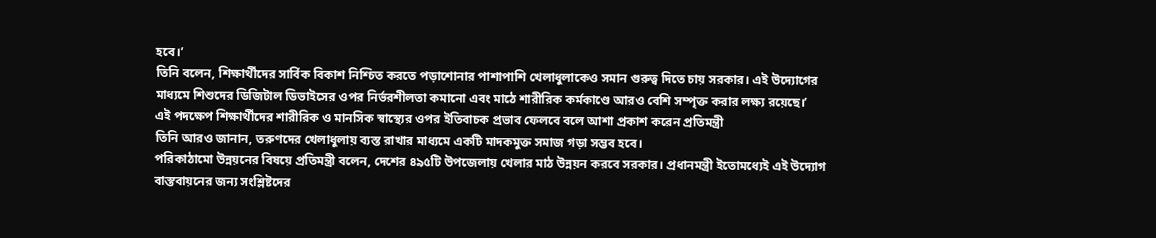হবে।’
তিনি বলেন, শিক্ষার্থীদের সার্বিক বিকাশ নিশ্চিত করতে পড়াশোনার পাশাপাশি খেলাধুলাকেও সমান গুরুত্ব দিতে চায় সরকার। এই উদ্যোগের মাধ্যমে শিশুদের ডিজিটাল ডিভাইসের ওপর নির্ভরশীলতা কমানো এবং মাঠে শারীরিক কর্মকাণ্ডে আরও বেশি সম্পৃক্ত করার লক্ষ্য রয়েছে।’
এই পদক্ষেপ শিক্ষার্থীদের শারীরিক ও মানসিক স্বাস্থ্যের ওপর ইতিবাচক প্রভাব ফেলবে বলে আশা প্রকাশ করেন প্রতিমন্ত্রী
তিনি আরও জানান, তরুণদের খেলাধুলায় ব্যস্ত রাখার মাধ্যমে একটি মাদকমুক্ত সমাজ গড়া সম্ভব হবে।
পরিকাঠামো উন্নয়নের বিষয়ে প্রতিমন্ত্রী বলেন, দেশের ৪৯৫টি উপজেলায় খেলার মাঠ উন্নয়ন করবে সরকার। প্রধানমন্ত্রী ইতোমধ্যেই এই উদ্যোগ বাস্তবায়নের জন্য সংশ্লিষ্টদের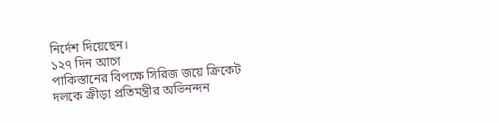নির্দেশ দিয়েছেন।
১২৭ দিন আগে
পাকিস্তানের বিপক্ষে সিরিজ জয়ে ক্রিকেট দলকে ক্রীড়া প্রতিমন্ত্রীর অভিনন্দন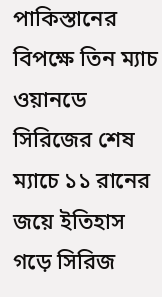পাকিস্তানের বিপক্ষে তিন ম্যাচ ওয়ানডে সিরিজের শেষ ম্যাচে ১১ রানের জয়ে ইতিহাস গড়ে সিরিজ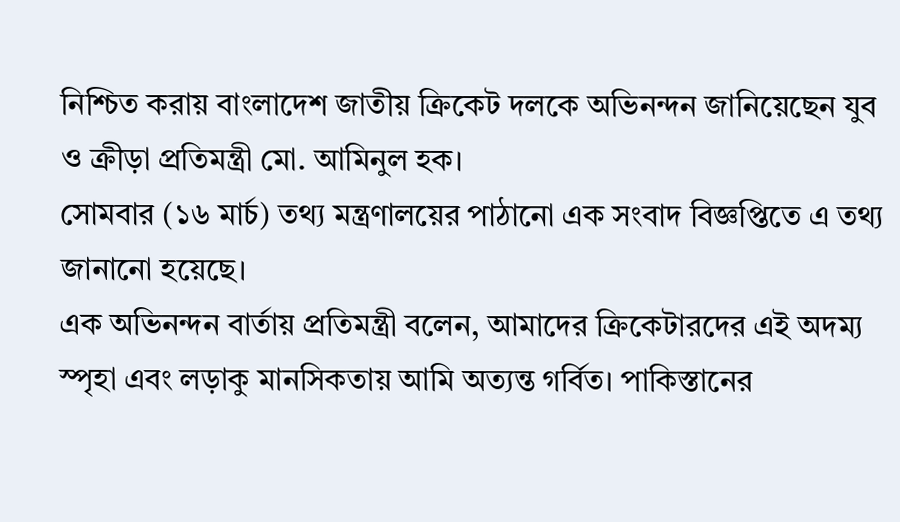নিশ্চিত করায় বাংলাদেশ জাতীয় ক্রিকেট দলকে অভিনন্দন জানিয়েছেন যুব ও ক্রীড়া প্রতিমন্ত্রী মো. আমিনুল হক।
সোমবার (১৬ মার্চ) তথ্য মন্ত্রণালয়ের পাঠানো এক সংবাদ বিজ্ঞপ্তিতে এ তথ্য জানানো হয়েছে।
এক অভিনন্দন বার্তায় প্রতিমন্ত্রী বলেন, আমাদের ক্রিকেটারদের এই অদম্য স্পৃহা এবং লড়াকু মানসিকতায় আমি অত্যন্ত গর্বিত। পাকিস্তানের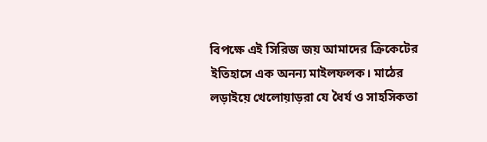বিপক্ষে এই সিরিজ জয় আমাদের ক্রিকেটের ইতিহাসে এক অনন্য মাইলফলক। মাঠের লড়াইয়ে খেলোয়াড়রা যে ধৈর্য ও সাহসিকতা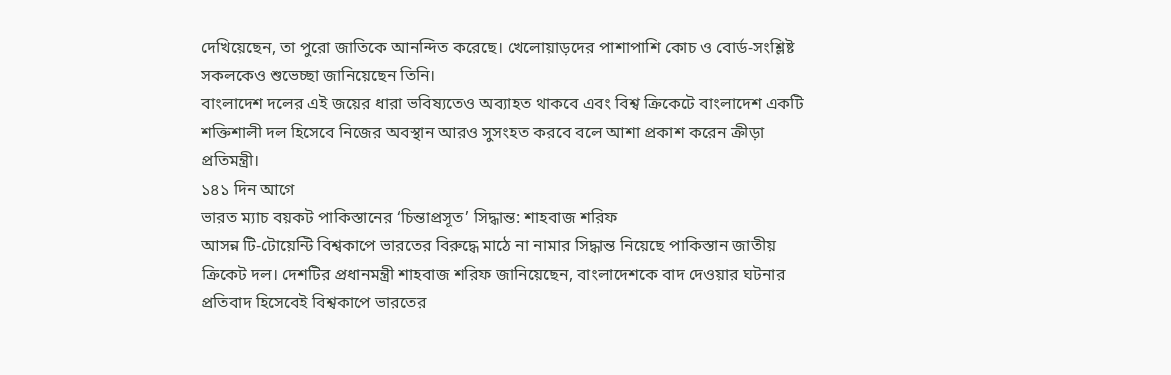দেখিয়েছেন, তা পুরো জাতিকে আনন্দিত করেছে। খেলোয়াড়দের পাশাপাশি কোচ ও বোর্ড-সংশ্লিষ্ট সকলকেও শুভেচ্ছা জানিয়েছেন তিনি।
বাংলাদেশ দলের এই জয়ের ধারা ভবিষ্যতেও অব্যাহত থাকবে এবং বিশ্ব ক্রিকেটে বাংলাদেশ একটি শক্তিশালী দল হিসেবে নিজের অবস্থান আরও সুসংহত করবে বলে আশা প্রকাশ করেন ক্রীড়া প্রতিমন্ত্রী।
১৪১ দিন আগে
ভারত ম্যাচ বয়কট পাকিস্তানের ‘চিন্তাপ্রসূত’ সিদ্ধান্ত: শাহবাজ শরিফ
আসন্ন টি-টোয়েন্টি বিশ্বকাপে ভারতের বিরুদ্ধে মাঠে না নামার সিদ্ধান্ত নিয়েছে পাকিস্তান জাতীয় ক্রিকেট দল। দেশটির প্রধানমন্ত্রী শাহবাজ শরিফ জানিয়েছেন, বাংলাদেশকে বাদ দেওয়ার ঘটনার প্রতিবাদ হিসেবেই বিশ্বকাপে ভারতের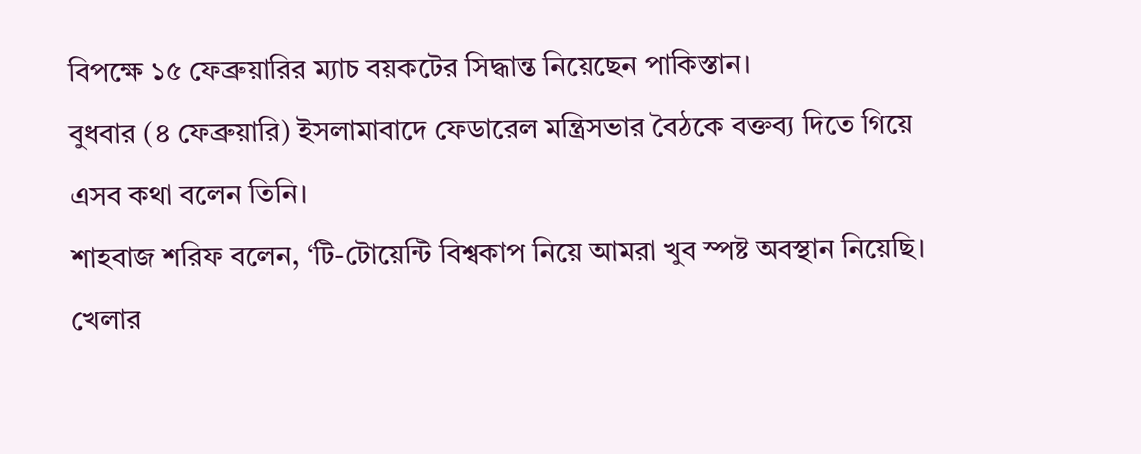বিপক্ষে ১৫ ফেব্রুয়ারির ম্যাচ বয়কটের সিদ্ধান্ত নিয়েছেন পাকিস্তান।
বুধবার (৪ ফেব্রুয়ারি) ইসলামাবাদে ফেডারেল মন্ত্রিসভার বৈঠকে বক্তব্য দিতে গিয়ে এসব কথা বলেন তিনি।
শাহবাজ শরিফ বলেন, ‘টি-টোয়েন্টি বিশ্বকাপ নিয়ে আমরা খুব স্পষ্ট অবস্থান নিয়েছি। খেলার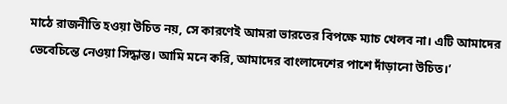মাঠে রাজনীতি হওয়া উচিত নয়, সে কারণেই আমরা ভারতের বিপক্ষে ম্যাচ খেলব না। এটি আমাদের ভেবেচিন্তে নেওয়া সিদ্ধান্ত। আমি মনে করি, আমাদের বাংলাদেশের পাশে দাঁড়ানো উচিত।’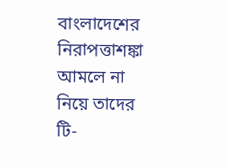বাংলাদেশের নিরাপত্তাশঙ্কা আমলে না নিয়ে তাদের টি-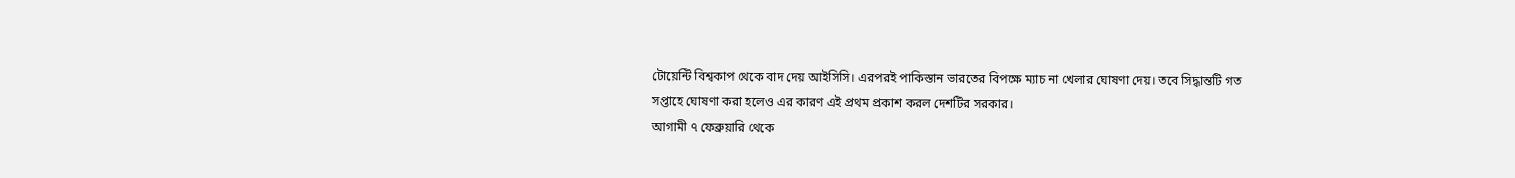টোয়েন্টি বিশ্বকাপ থেকে বাদ দেয় আইসিসি। এরপরই পাকিস্তান ভারতের বিপক্ষে ম্যাচ না খেলার ঘোষণা দেয়। তবে সিদ্ধান্তটি গত সপ্তাহে ঘোষণা করা হলেও এর কারণ এই প্রথম প্রকাশ করল দেশটির সরকার।
আগামী ৭ ফেব্রুয়ারি থেকে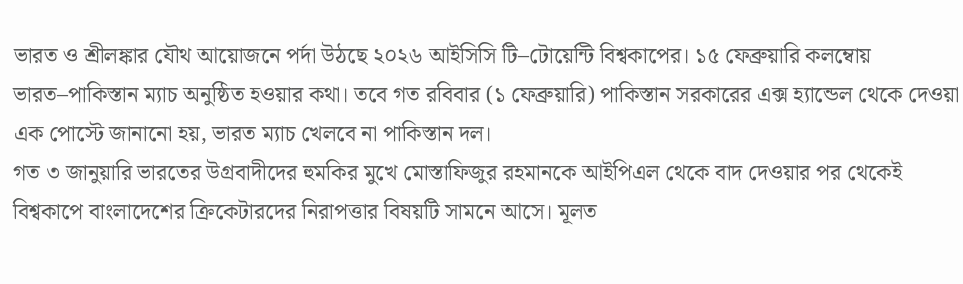ভারত ও শ্রীলঙ্কার যৌথ আয়োজনে পর্দা উঠছে ২০২৬ আইসিসি টি–টোয়েন্টি বিশ্বকাপের। ১৫ ফেব্রুয়ারি কলম্বোয় ভারত–পাকিস্তান ম্যাচ অনুষ্ঠিত হওয়ার কথা। তবে গত রবিবার (১ ফেব্রুয়ারি) পাকিস্তান সরকারের এক্স হ্যান্ডেল থেকে দেওয়া এক পোস্টে জানানো হয়, ভারত ম্যাচ খেলবে না পাকিস্তান দল।
গত ৩ জানুয়ারি ভারতের উগ্রবাদীদের হুমকির মুখে মোস্তাফিজুর রহমানকে আইপিএল থেকে বাদ দেওয়ার পর থেকেই বিশ্বকাপে বাংলাদেশের ক্রিকেটারদের নিরাপত্তার বিষয়টি সামনে আসে। মূলত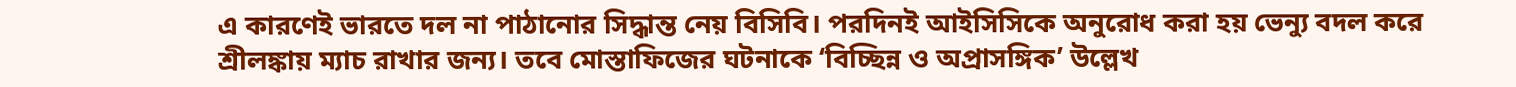এ কারণেই ভারতে দল না পাঠানোর সিদ্ধান্ত নেয় বিসিবি। পরদিনই আইসিসিকে অনুরোধ করা হয় ভেন্যু বদল করে শ্রীলঙ্কায় ম্যাচ রাখার জন্য। তবে মোস্তাফিজের ঘটনাকে ‘বিচ্ছিন্ন ও অপ্রাসঙ্গিক’ উল্লেখ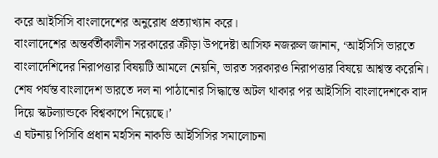করে আইসিসি বাংলাদেশের অনুরোধ প্রত্যাখ্যান করে।
বাংলাদেশের অন্তর্বর্তীকালীন সরকারের ক্রীড়া উপদেষ্টা আসিফ নজরুল জানান, ‘আইসিসি ভারতে বাংলাদেশিদের নিরাপত্তার বিষয়টি আমলে নেয়নি, ভারত সরকারও নিরাপত্তার বিষয়ে আশ্বস্ত করেনি। শেষ পর্যন্ত বাংলাদেশ ভারতে দল না পাঠানোর সিদ্ধান্তে অটল থাকার পর আইসিসি বাংলাদেশকে বাদ দিয়ে স্কটল্যান্ডকে বিশ্বকাপে নিয়েছে।’
এ ঘটনায় পিসিবি প্রধান মহসিন নাকভি আইসিসির সমালোচনা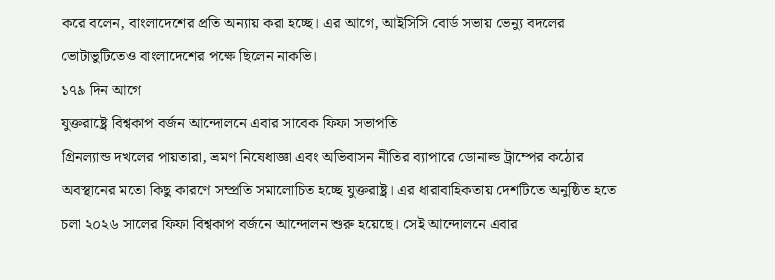করে বলেন, বাংলাদেশের প্রতি অন্যায় করা হচ্ছে। এর আগে, আইসিসি বোর্ড সভায় ভেন্যু বদলের ভোটাভুটিতেও বাংলাদেশের পক্ষে ছিলেন নাকভি।
১৭৯ দিন আগে
যুক্তরাষ্ট্রে বিশ্বকাপ বর্জন আন্দোলনে এবার সাবেক ফিফা সভাপতি
গ্রিনল্যান্ড দখলের পায়তারা, ভ্রমণ নিষেধাজ্ঞা এবং অভিবাসন নীতির ব্যাপারে ডোনাল্ড ট্রাম্পের কঠোর অবস্থানের মতো কিছু কারণে সম্প্রতি সমালোচিত হচ্ছে যুক্তরাষ্ট্র। এর ধারাবাহিকতায় দেশটিতে অনুষ্ঠিত হতে চলা ২০২৬ সালের ফিফা বিশ্বকাপ বর্জনে আন্দোলন শুরু হয়েছে। সেই আন্দোলনে এবার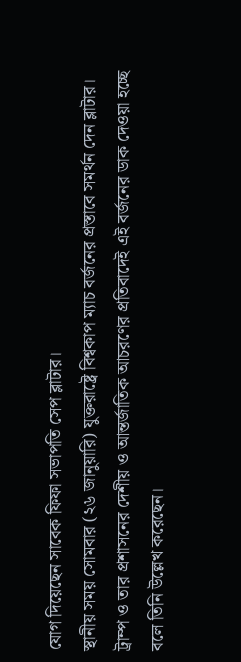যোগ দিয়েছেন সাবেক ফিফা সভাপতি সেপ ব্লাটার।
স্থানীয় সময় সোমবার (২৬ জানুয়ারি) যুক্তরাষ্ট্রে বিশ্বকাপ ম্যাচ বর্জনের প্রস্তাবে সমর্থন দেন ব্লাটার। ট্রাম্প ও তার প্রশাসনের দেশীয় ও আন্তর্জাতিক আচরণের প্রতিবাদেই এই বর্জনের ডাক দেওয়া হচ্ছে বলে তিনি উল্লেখ করেছেন।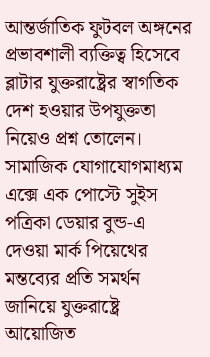আন্তর্জাতিক ফুটবল অঙ্গনের প্রভাবশালী ব্যক্তিত্ব হিসেবে ব্লাটার যুক্তরাষ্ট্রের স্বাগতিক দেশ হওয়ার উপযুক্ততা নিয়েও প্রশ্ন তোলেন। সামাজিক যোগাযোগমাধ্যম এক্সে এক পোস্টে সুইস পত্রিকা ডেয়ার বুন্ড-এ দেওয়া মার্ক পিয়েথের মন্তব্যের প্রতি সমর্থন জানিয়ে যুক্তরাষ্ট্রে আয়োজিত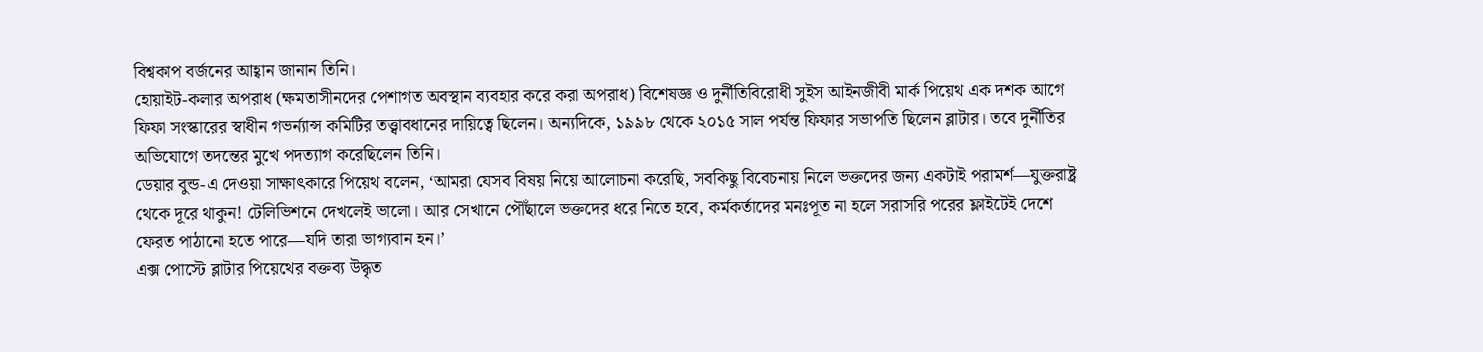বিশ্বকাপ বর্জনের আহ্বান জানান তিনি।
হোয়াইট-কলার অপরাধ (ক্ষমতাসীনদের পেশাগত অবস্থান ব্যবহার করে করা অপরাধ) বিশেষজ্ঞ ও দুর্নীতিবিরোধী সুইস আইনজীবী মার্ক পিয়েথ এক দশক আগে ফিফা সংস্কারের স্বাধীন গভর্ন্যান্স কমিটির তত্ত্বাবধানের দায়িত্বে ছিলেন। অন্যদিকে, ১৯৯৮ থেকে ২০১৫ সাল পর্যন্ত ফিফার সভাপতি ছিলেন ব্লাটার। তবে দুর্নীতির অভিযোগে তদন্তের মুখে পদত্যাগ করেছিলেন তিনি।
ডেয়ার বুন্ড-এ দেওয়া সাক্ষাৎকারে পিয়েথ বলেন, ‘আমরা যেসব বিষয় নিয়ে আলোচনা করেছি, সবকিছু বিবেচনায় নিলে ভক্তদের জন্য একটাই পরামর্শ—যুক্তরাষ্ট্র থেকে দূরে থাকুন! টেলিভিশনে দেখলেই ভালো। আর সেখানে পৌঁছালে ভক্তদের ধরে নিতে হবে, কর্মকর্তাদের মনঃপূত না হলে সরাসরি পরের ফ্লাইটেই দেশে ফেরত পাঠানো হতে পারে—যদি তারা ভাগ্যবান হন।’
এক্স পোস্টে ব্লাটার পিয়েথের বক্তব্য উদ্ধৃত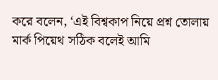করে বলেন, ‘এই বিশ্বকাপ নিয়ে প্রশ্ন তোলায় মার্ক পিয়েথ সঠিক বলেই আমি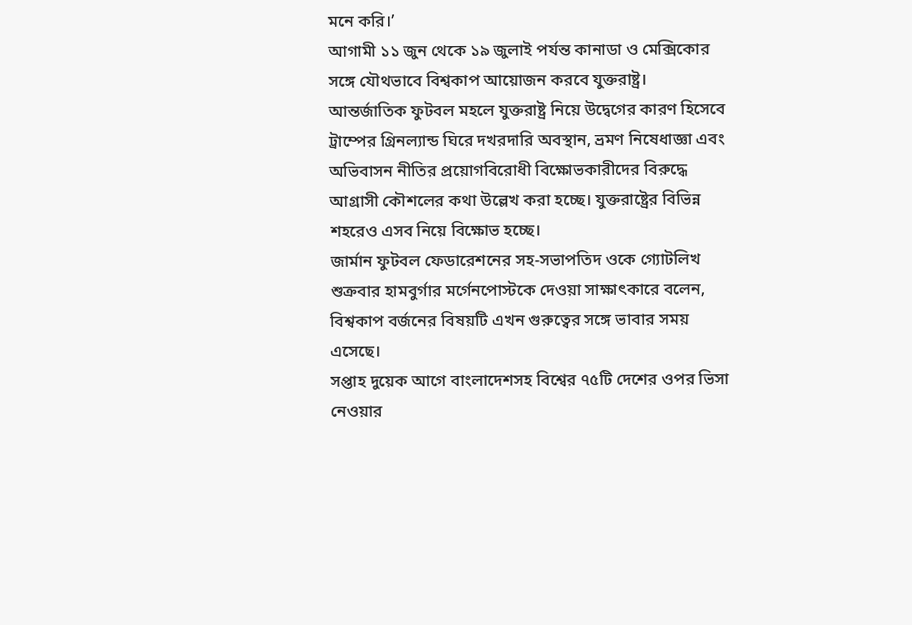মনে করি।’
আগামী ১১ জুন থেকে ১৯ জুলাই পর্যন্ত কানাডা ও মেক্সিকোর সঙ্গে যৌথভাবে বিশ্বকাপ আয়োজন করবে যুক্তরাষ্ট্র।
আন্তর্জাতিক ফুটবল মহলে যুক্তরাষ্ট্র নিয়ে উদ্বেগের কারণ হিসেবে ট্রাম্পের গ্রিনল্যান্ড ঘিরে দখরদারি অবস্থান, ভ্রমণ নিষেধাজ্ঞা এবং অভিবাসন নীতির প্রয়োগবিরোধী বিক্ষোভকারীদের বিরুদ্ধে আগ্রাসী কৌশলের কথা উল্লেখ করা হচ্ছে। যুক্তরাষ্ট্রের বিভিন্ন শহরেও এসব নিয়ে বিক্ষোভ হচ্ছে।
জার্মান ফুটবল ফেডারেশনের সহ-সভাপতিদ ওকে গ্যোটলিখ শুক্রবার হামবুর্গার মর্গেনপোস্টকে দেওয়া সাক্ষাৎকারে বলেন, বিশ্বকাপ বর্জনের বিষয়টি এখন গুরুত্বের সঙ্গে ভাবার সময় এসেছে।
সপ্তাহ দুয়েক আগে বাংলাদেশসহ বিশ্বের ৭৫টি দেশের ওপর ভিসা নেওয়ার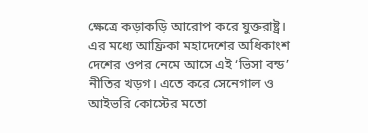ক্ষেত্রে কড়াকড়ি আরোপ করে যুক্তরাষ্ট্র। এর মধ্যে আফ্রিকা মহাদেশের অধিকাংশ দেশের ওপর নেমে আসে এই ‘ভিসা বন্ড’ নীতির খড়গ। এতে করে সেনেগাল ও আইভরি কোস্টের মতো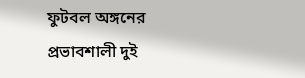ফুটবল অঙ্গনের প্রভাবশালী দুই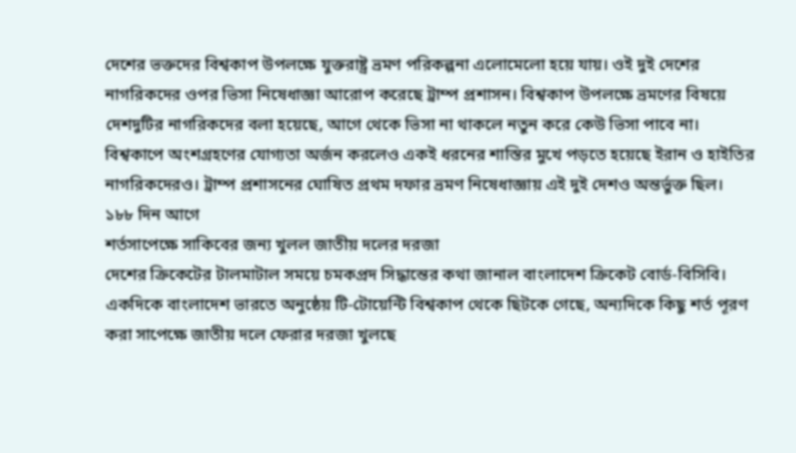দেশের ভক্তদের বিশ্বকাপ উপলক্ষে যুক্তরাষ্ট্র ভ্রমণ পরিকল্পনা এলোমেলো হয়ে যায়। ওই দুই দেশের নাগরিকদের ওপর ভিসা নিষেধাজ্ঞা আরোপ করেছে ট্রাম্প প্রশাসন। বিশ্বকাপ উপলক্ষে ভ্রমণের বিষয়ে দেশদুটির নাগরিকদের বলা হয়েছে, আগে থেকে ভিসা না থাকলে নতুন করে কেউ ভিসা পাবে না।
বিশ্বকাপে অংশগ্রহণের যোগ্যতা অর্জন করলেও একই ধরনের শাস্তির মুখে পড়তে হয়েছে ইরান ও হাইতির নাগরিকদেরও। ট্রাম্প প্রশাসনের ঘোষিত প্রথম দফার ভ্রমণ নিষেধাজ্ঞায় এই দুই দেশও অন্তর্ভুক্ত ছিল।
১৮৮ দিন আগে
শর্তসাপেক্ষে সাকিবের জন্য খুলল জাতীয় দলের দরজা
দেশের ক্রিকেটের টালমাটাল সময়ে চমকপ্রদ সিদ্ধান্তের কথা জানাল বাংলাদেশ ক্রিকেট বোর্ড-বিসিবি। একদিকে বাংলাদেশ ভারতে অনুষ্ঠেয় টি-টোয়েন্টি বিশ্বকাপ থেকে ছিটকে গেছে, অন্যদিকে কিছু শর্ত পূরণ করা সাপেক্ষে জাতীয় দলে ফেরার দরজা খুলছে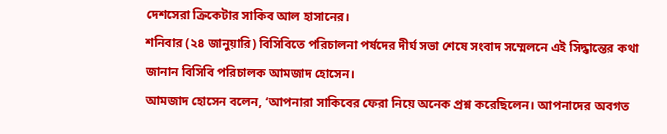দেশসেরা ক্রিকেটার সাকিব আল হাসানের।
শনিবার (২৪ জানুয়ারি) বিসিবিতে পরিচালনা পর্ষদের দীর্ঘ সভা শেষে সংবাদ সম্মেলনে এই সিদ্ধান্তের কথা জানান বিসিবি পরিচালক আমজাদ হোসেন।
আমজাদ হোসেন বলেন, ‘আপনারা সাকিবের ফেরা নিয়ে অনেক প্রশ্ন করেছিলেন। আপনাদের অবগত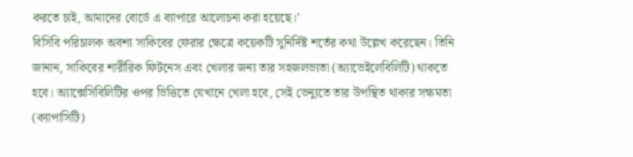করতে চাই, আমাদের বোর্ডে এ ব্যাপারে আলোচনা করা হয়েছে।’
বিসিবি পরিচালক অবশ্য সাকিবের ফেরার ক্ষেত্রে কয়েকটি সুনির্দিষ্ট শর্তের কথা উল্লেখ করেছেন। তিনি জানান, সাকিবের শারীরিক ফিটনেস এবং খেলার জন্য তার সহজলভ্যতা (অ্যাভেইলেবিলিটি) থাকতে হবে। অ্যাক্সেসিবিলিটির ওপর ভিত্তিতে যেখানে খেলা হবে, সেই ভেন্যুতে তার উপস্থিত থাকার সক্ষমতা (ক্যাপাসিটি)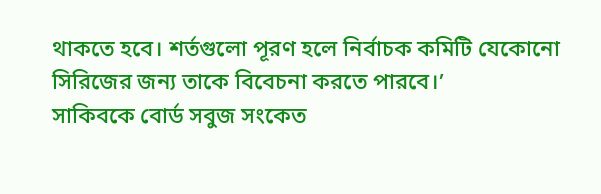থাকতে হবে। শর্তগুলো পূরণ হলে নির্বাচক কমিটি যেকোনো সিরিজের জন্য তাকে বিবেচনা করতে পারবে।’
সাকিবকে বোর্ড সবুজ সংকেত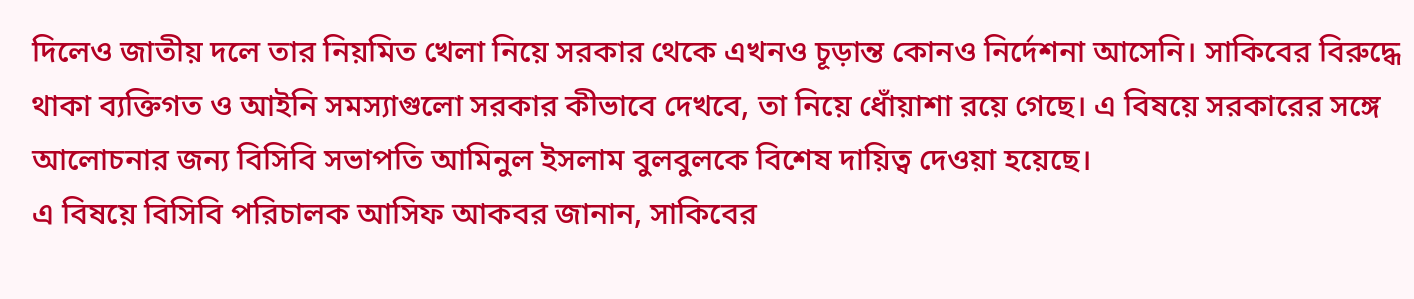দিলেও জাতীয় দলে তার নিয়মিত খেলা নিয়ে সরকার থেকে এখনও চূড়ান্ত কোনও নির্দেশনা আসেনি। সাকিবের বিরুদ্ধে থাকা ব্যক্তিগত ও আইনি সমস্যাগুলো সরকার কীভাবে দেখবে, তা নিয়ে ধোঁয়াশা রয়ে গেছে। এ বিষয়ে সরকারের সঙ্গে আলোচনার জন্য বিসিবি সভাপতি আমিনুল ইসলাম বুলবুলকে বিশেষ দায়িত্ব দেওয়া হয়েছে।
এ বিষয়ে বিসিবি পরিচালক আসিফ আকবর জানান, সাকিবের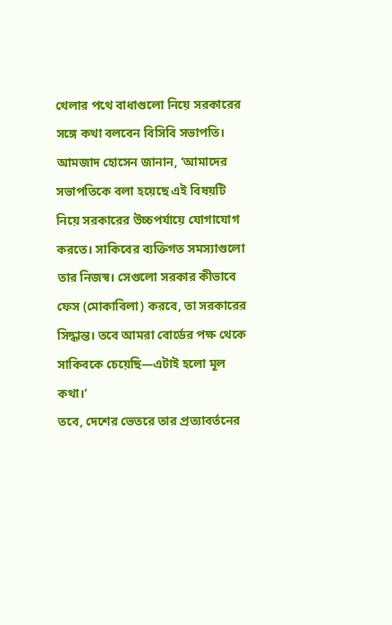খেলার পথে বাধাগুলো নিয়ে সরকারের সঙ্গে কথা বলবেন বিসিবি সভাপতি।
আমজাদ হোসেন জানান, ‘আমাদের সভাপতিকে বলা হয়েছে এই বিষয়টি নিয়ে সরকারের উচ্চপর্যায়ে যোগাযোগ করতে। সাকিবের ব্যক্তিগত সমস্যাগুলো তার নিজস্ব। সেগুলো সরকার কীভাবে ফেস (মোকাবিলা) করবে, তা সরকারের সিদ্ধান্ত। তবে আমরা বোর্ডের পক্ষ থেকে সাকিবকে চেয়েছি—এটাই হলো মূল কথা।’
তবে, দেশের ভেতরে তার প্রত্যাবর্তনের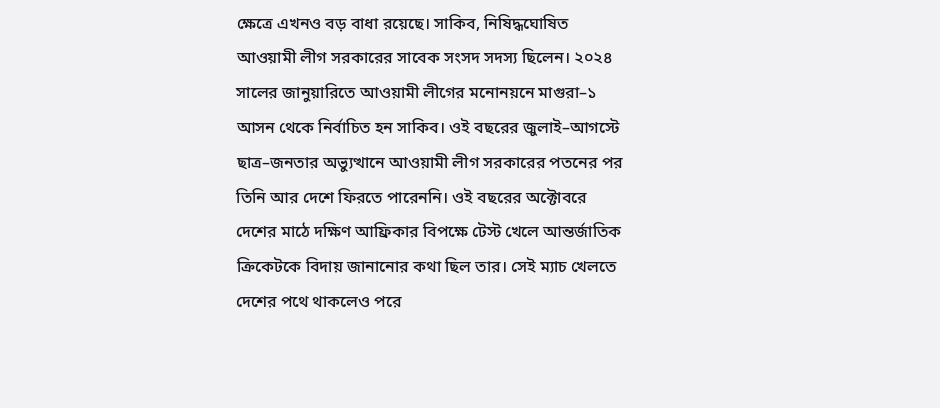ক্ষেত্রে এখনও বড় বাধা রয়েছে। সাকিব, নিষিদ্ধঘোষিত আওয়ামী লীগ সরকারের সাবেক সংসদ সদস্য ছিলেন। ২০২৪ সালের জানুয়ারিতে আওয়ামী লীগের মনোনয়নে মাগুরা–১ আসন থেকে নির্বাচিত হন সাকিব। ওই বছরের জুলাই–আগস্টে ছাত্র–জনতার অভ্যুত্থানে আওয়ামী লীগ সরকারের পতনের পর তিনি আর দেশে ফিরতে পারেননি। ওই বছরের অক্টোবরে দেশের মাঠে দক্ষিণ আফ্রিকার বিপক্ষে টেস্ট খেলে আন্তর্জাতিক ক্রিকেটকে বিদায় জানানোর কথা ছিল তার। সেই ম্যাচ খেলতে দেশের পথে থাকলেও পরে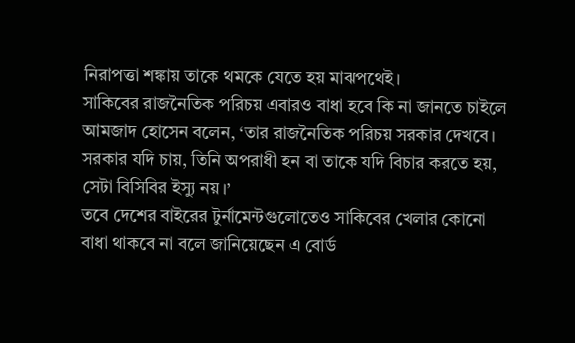নিরাপত্তা শঙ্কায় তাকে থমকে যেতে হয় মাঝপথেই।
সাকিবের রাজনৈতিক পরিচয় এবারও বাধা হবে কি না জানতে চাইলে আমজাদ হোসেন বলেন, ‘তার রাজনৈতিক পরিচয় সরকার দেখবে। সরকার যদি চায়, তিনি অপরাধী হন বা তাকে যদি বিচার করতে হয়, সেটা বিসিবির ইস্যু নয়।’
তবে দেশের বাইরের টুর্নামেন্টগুলোতেও সাকিবের খেলার কোনো বাধা থাকবে না বলে জানিয়েছেন এ বোর্ড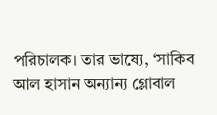পরিচালক। তার ভাষ্যে, ‘সাকিব আল হাসান অন্যান্য গ্লোবাল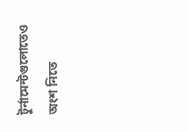টুর্নামেন্টগুলোতেও অংশ নিতে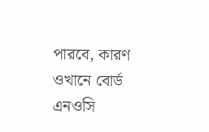পারবে, কারণ ওখানে বোর্ড এনওসি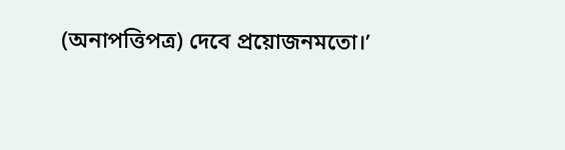(অনাপত্তিপত্র) দেবে প্রয়োজনমতো।’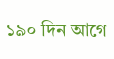১৯০ দিন আগে